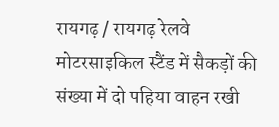रायगढ़ / रायगढ़ रेलवे मोटरसाइकिल स्टैंड में सैकड़ों की संख्या में दो पहिया वाहन रखी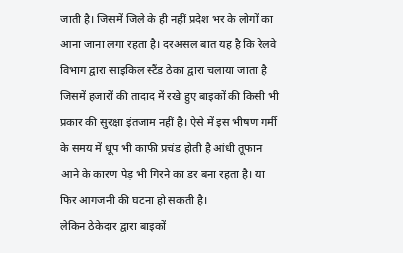जाती है। जिसमें जिले के ही नहीं प्रदेश भर के लोगों का आना जाना लगा रहता है। दरअसल बात यह है कि रेलवे विभाग द्वारा साइकिल स्टैंड ठेका द्वारा चलाया जाता है जिसमें हजारों की तादाद में रखे हुए बाइकों की किसी भी प्रकार की सुरक्षा इंतजाम नहीं है। ऐसे में इस भीषण गर्मी के समय में धूप भी काफी प्रचंड होती है आंधी तूफान आने के कारण पेड़ भी गिरने का डर बना रहता है। या फिर आगजनी की घटना हो सकती है।
लेकिन ठेकेदार द्वारा बाइकों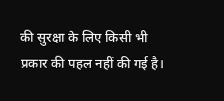की सुरक्षा के लिए किसी भी प्रकार की पहल नहीं की गई है।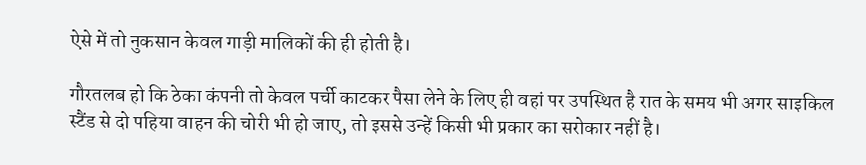ऐसे में तो नुकसान केवल गाड़ी मालिकों की ही होती है।

गौरतलब हो कि ठेका कंपनी तो केवल पर्ची काटकर पैसा लेने के लिए ही वहां पर उपस्थित है रात के समय भी अगर साइकिल स्टैंड से दो पहिया वाहन की चोरी भी हो जाए, तो इससे उन्हें किसी भी प्रकार का सरोकार नहीं है।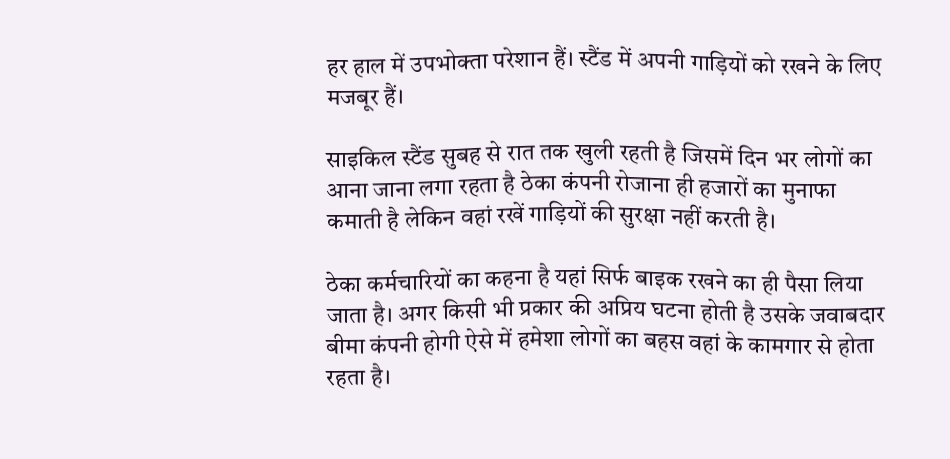हर हाल में उपभोक्ता परेशान हैं। स्टैंड में अपनी गाड़ियों को रखने के लिए मजबूर हैं।

साइकिल स्टैंड सुबह से रात तक खुली रहती है जिसमें दिन भर लोगों का आना जाना लगा रहता है ठेका कंपनी रोजाना ही हजारों का मुनाफा कमाती है लेकिन वहां रखें गाड़ियों की सुरक्षा नहीं करती है।

ठेका कर्मचारियों का कहना है यहां सिर्फ बाइक रखने का ही पैसा लिया जाता है। अगर किसी भी प्रकार की अप्रिय घटना होती है उसके जवाबदार बीमा कंपनी होगी ऐसे में हमेशा लोगों का बहस वहां के कामगार से होता रहता है।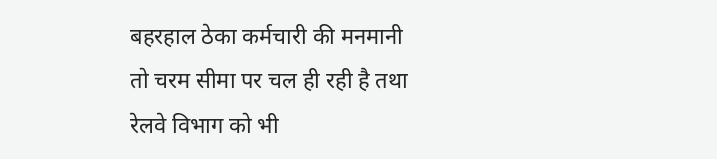बहरहाल ठेका कर्मचारी की मनमानी तो चरम सीमा पर चल ही रही है तथा रेलवे विभाग को भी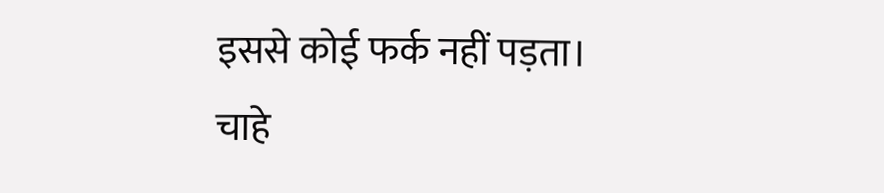इससे कोई फर्क नहीं पड़ता। चाहे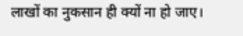लाखों का नुकसान ही क्यों ना हो जाए।